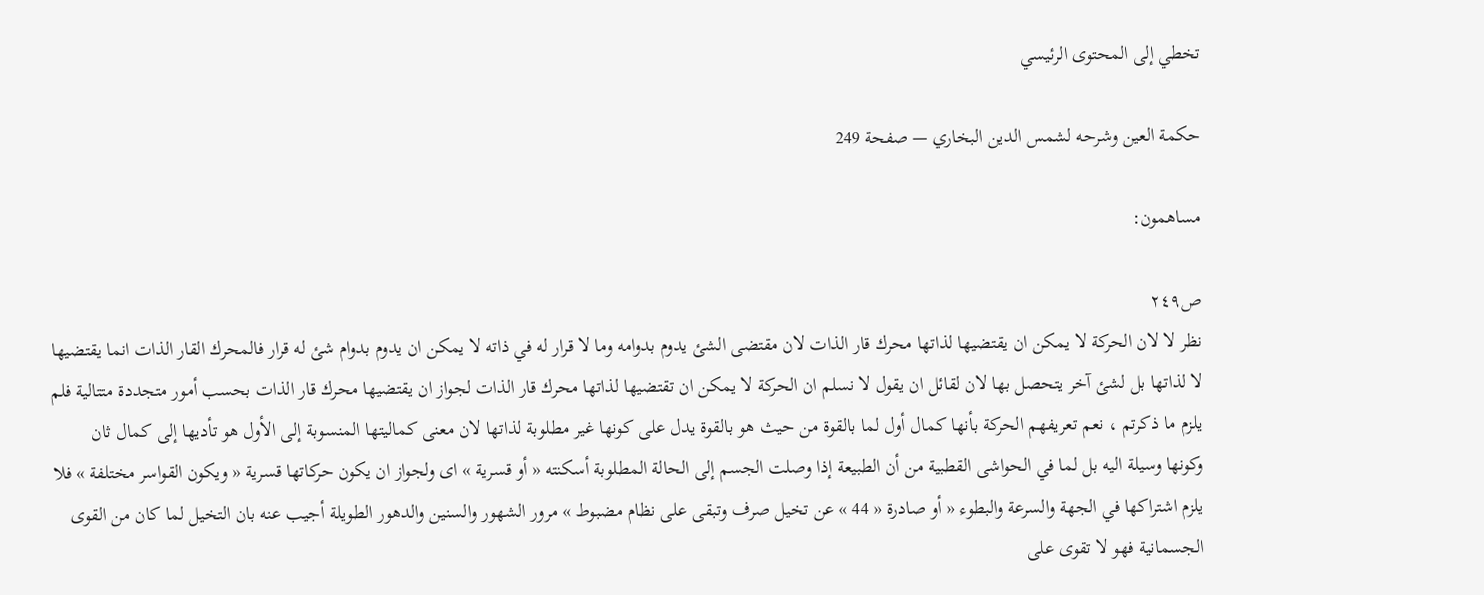تخطي إلى المحتوى الرئيسي

حكمة العين وشرحه لشمس الدين البخاري — صفحة 249

مساهمون:

ص٢٤٩
نظر لا لان الحركة لا يمكن ان يقتضيها لذاتها محرك قار الذات لان مقتضى الشئ يدوم بدوامه وما لا قرار له في ذاته لا يمكن ان يدوم بدوام شئ له قرار فالمحرك القار الذات انما يقتضيها لا لذاتها بل لشئ آخر يتحصل بها لان لقائل ان يقول لا نسلم ان الحركة لا يمكن ان تقتضيها لذاتها محرك قار الذات لجواز ان يقتضيها محرك قار الذات بحسب أمور متجددة متتالية فلم يلزم ما ذكرتم ، نعم تعريفهم الحركة بأنها كمال أول لما بالقوة من حيث هو بالقوة يدل على كونها غير مطلوبة لذاتها لان معنى كماليتها المنسوبة إلى الأول هو تأديها إلى كمال ثان وكونها وسيلة اليه بل لما في الحواشى القطبية من أن الطبيعة إذا وصلت الجسم إلى الحالة المطلوبة أسكنته « أو قسرية » اى ولجواز ان يكون حركاتها قسرية « ويكون القواسر مختلفة » فلا يلزم اشتراكها في الجهة والسرعة والبطوء « أو صادرة « 44 » عن تخيل صرف وتبقى على نظام مضبوط » مرور الشهور والسنين والدهور الطويلة أجيب عنه بان التخيل لما كان من القوى الجسمانية فهو لا تقوى على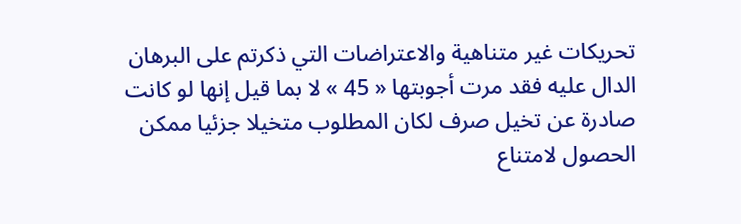تحريكات غير متناهية والاعتراضات التي ذكرتم على البرهان الدال عليه فقد مرت أجوبتها « 45 » لا بما قيل إنها لو كانت صادرة عن تخيل صرف لكان المطلوب متخيلا جزئيا ممكن الحصول لامتناع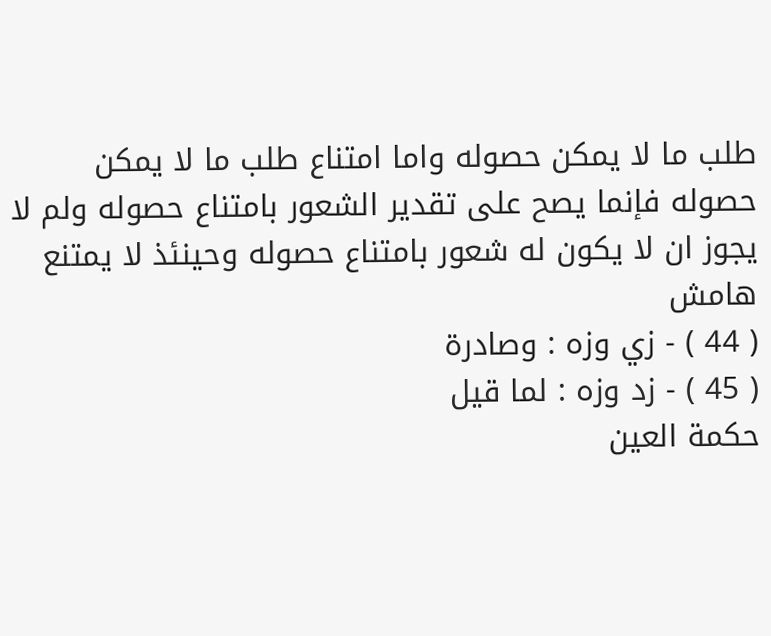طلب ما لا يمكن حصوله واما امتناع طلب ما لا يمكن حصوله فإنما يصح على تقدير الشعور بامتناع حصوله ولم لا يجوز ان لا يكون له شعور بامتناع حصوله وحينئذ لا يمتنع
هامش
( 44 ) - زي وزه : وصادرة
( 45 ) - زد وزه : لما قيل
حكمة العين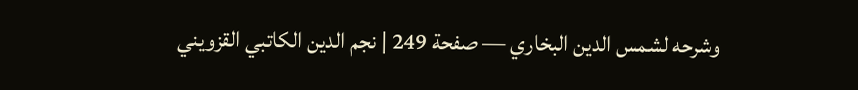وشرحه لشمس الدين البخاري — صفحة 249 | نجم الدين الكاتبي القزويني